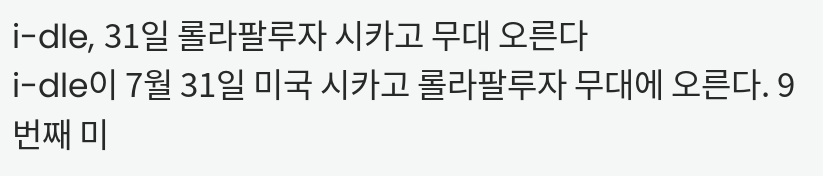i-dle, 31일 롤라팔루자 시카고 무대 오른다
i-dle이 7월 31일 미국 시카고 롤라팔루자 무대에 오른다. 9번째 미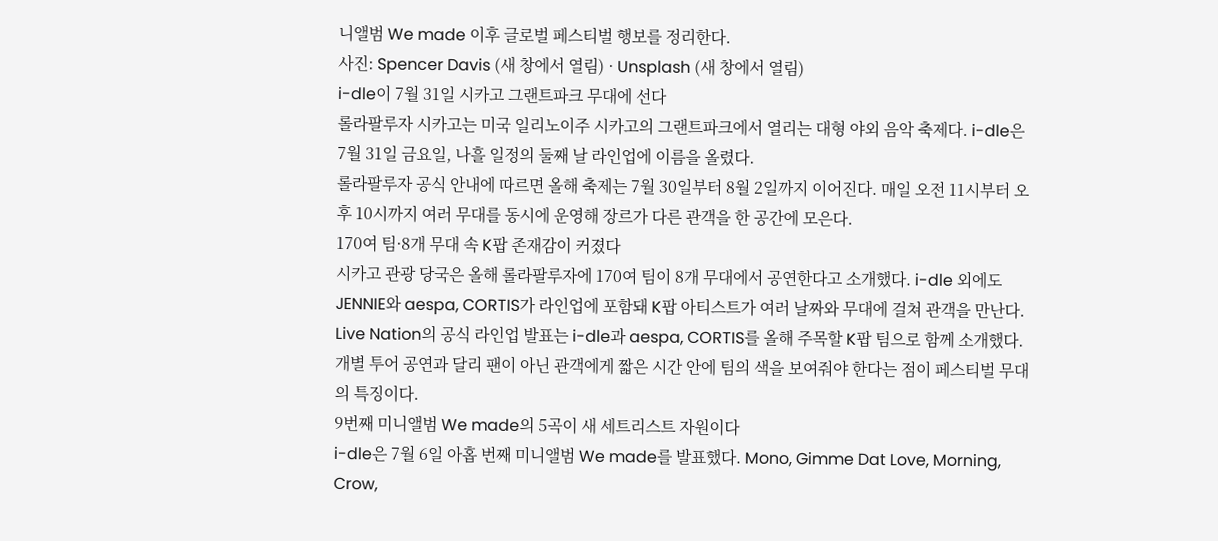니앨범 We made 이후 글로벌 페스티벌 행보를 정리한다.
사진: Spencer Davis (새 창에서 열림) · Unsplash (새 창에서 열림)
i-dle이 7월 31일 시카고 그랜트파크 무대에 선다
롤라팔루자 시카고는 미국 일리노이주 시카고의 그랜트파크에서 열리는 대형 야외 음악 축제다. i-dle은 7월 31일 금요일, 나흘 일정의 둘째 날 라인업에 이름을 올렸다.
롤라팔루자 공식 안내에 따르면 올해 축제는 7월 30일부터 8월 2일까지 이어진다. 매일 오전 11시부터 오후 10시까지 여러 무대를 동시에 운영해 장르가 다른 관객을 한 공간에 모은다.
170여 팀·8개 무대 속 K팝 존재감이 커졌다
시카고 관광 당국은 올해 롤라팔루자에 170여 팀이 8개 무대에서 공연한다고 소개했다. i-dle 외에도 JENNIE와 aespa, CORTIS가 라인업에 포함돼 K팝 아티스트가 여러 날짜와 무대에 걸쳐 관객을 만난다.
Live Nation의 공식 라인업 발표는 i-dle과 aespa, CORTIS를 올해 주목할 K팝 팀으로 함께 소개했다. 개별 투어 공연과 달리 팬이 아닌 관객에게 짧은 시간 안에 팀의 색을 보여줘야 한다는 점이 페스티벌 무대의 특징이다.
9번째 미니앨범 We made의 5곡이 새 세트리스트 자원이다
i-dle은 7월 6일 아홉 번째 미니앨범 We made를 발표했다. Mono, Gimme Dat Love, Morning, Crow,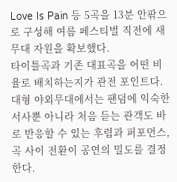Love Is Pain 등 5곡을 13분 안팎으로 구성해 여름 페스티벌 직전에 새 무대 자원을 확보했다.
타이틀곡과 기존 대표곡을 어떤 비율로 배치하는지가 관전 포인트다. 대형 야외무대에서는 팬덤에 익숙한 서사뿐 아니라 처음 듣는 관객도 바로 반응할 수 있는 후렴과 퍼포먼스, 곡 사이 전환이 공연의 밀도를 결정한다.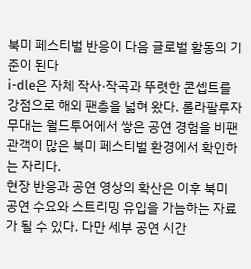북미 페스티벌 반응이 다음 글로벌 활동의 기준이 된다
i-dle은 자체 작사·작곡과 뚜렷한 콘셉트를 강점으로 해외 팬층을 넓혀 왔다. 롤라팔루자 무대는 월드투어에서 쌓은 공연 경험을 비팬 관객이 많은 북미 페스티벌 환경에서 확인하는 자리다.
현장 반응과 공연 영상의 확산은 이후 북미 공연 수요와 스트리밍 유입을 가늠하는 자료가 될 수 있다. 다만 세부 공연 시간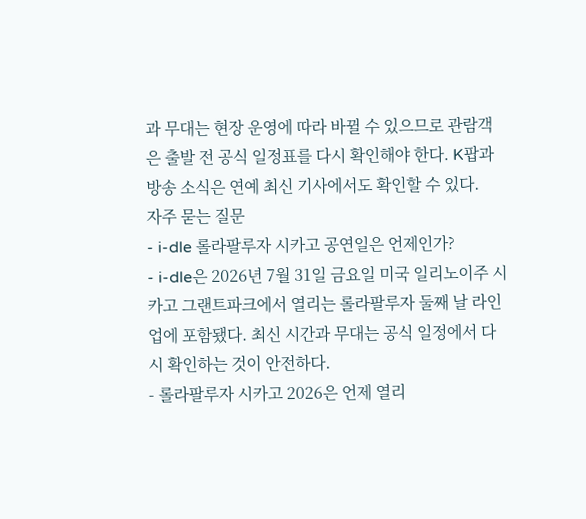과 무대는 현장 운영에 따라 바뀔 수 있으므로 관람객은 출발 전 공식 일정표를 다시 확인해야 한다. K팝과 방송 소식은 연예 최신 기사에서도 확인할 수 있다.
자주 묻는 질문
- i-dle 롤라팔루자 시카고 공연일은 언제인가?
- i-dle은 2026년 7월 31일 금요일 미국 일리노이주 시카고 그랜트파크에서 열리는 롤라팔루자 둘째 날 라인업에 포함됐다. 최신 시간과 무대는 공식 일정에서 다시 확인하는 것이 안전하다.
- 롤라팔루자 시카고 2026은 언제 열리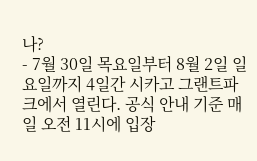나?
- 7월 30일 목요일부터 8월 2일 일요일까지 4일간 시카고 그랜트파크에서 열린다. 공식 안내 기준 매일 오전 11시에 입장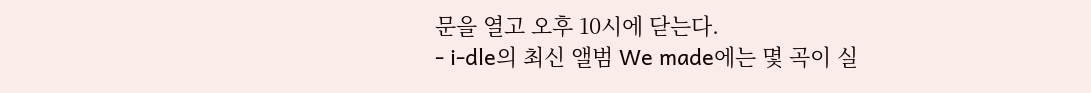문을 열고 오후 10시에 닫는다.
- i-dle의 최신 앨범 We made에는 몇 곡이 실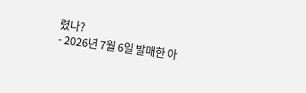렸나?
- 2026년 7월 6일 발매한 아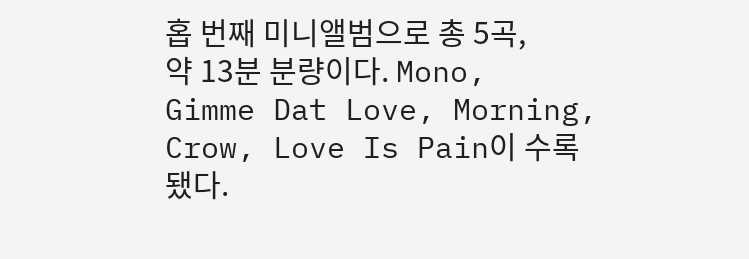홉 번째 미니앨범으로 총 5곡, 약 13분 분량이다. Mono, Gimme Dat Love, Morning, Crow, Love Is Pain이 수록됐다.